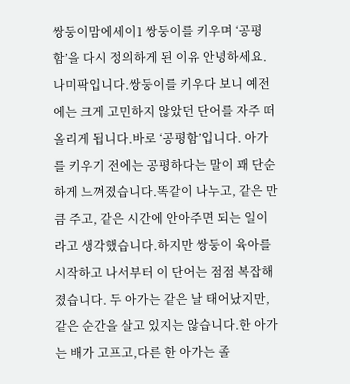쌍둥이맘에세이1 쌍둥이를 키우며 ‘공평함’을 다시 정의하게 된 이유 안녕하세요. 나미팍입니다.쌍둥이를 키우다 보니 예전에는 크게 고민하지 않았던 단어를 자주 떠올리게 됩니다.바로 ‘공평함’입니다. 아가를 키우기 전에는 공평하다는 말이 꽤 단순하게 느껴졌습니다.똑같이 나누고, 같은 만큼 주고, 같은 시간에 안아주면 되는 일이라고 생각했습니다.하지만 쌍둥이 육아를 시작하고 나서부터 이 단어는 점점 복잡해졌습니다. 두 아가는 같은 날 태어났지만, 같은 순간을 살고 있지는 않습니다.한 아가는 배가 고프고,다른 한 아가는 졸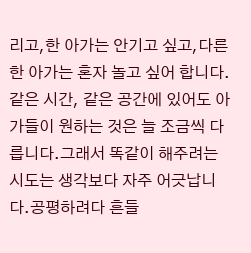리고,한 아가는 안기고 싶고,다른 한 아가는 혼자 놀고 싶어 합니다. 같은 시간, 같은 공간에 있어도 아가들이 원하는 것은 늘 조금씩 다릅니다.그래서 똑같이 해주려는 시도는 생각보다 자주 어긋납니다.공평하려다 흔들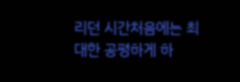리던 시간처음에는 최대한 공평하게 하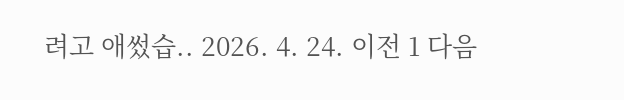려고 애썼습.. 2026. 4. 24. 이전 1 다음